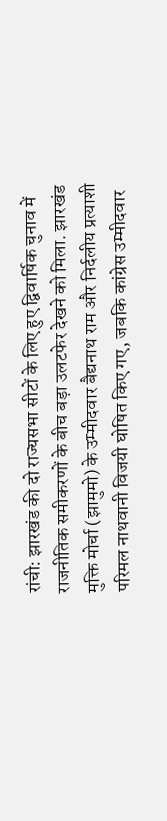रांची: झारखंड की दो राज्यसभा सीटों के लिए हुए द्विवार्षिक चुनाव में राजनीतिक समीकरणों के बीच बड़ा उलटफेर देखने को मिला. झारखंड मुक्ति मोर्चा (झामुमो) के उम्मीदवार बैद्यनाथ राम और निर्दलीय प्रत्याशी परिमल नाथवानी विजयी घोषित किए गए, जबकि कांग्रेस उम्मीदवार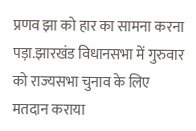प्रणव झा को हार का सामना करना पड़ा.झारखंड विधानसभा में गुरुवार को राज्यसभा चुनाव के लिए मतदान कराया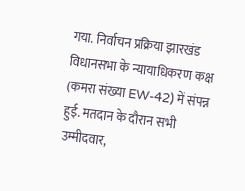गया. निर्वाचन प्रक्रिया झारखंड विधानसभा के न्यायाधिकरण कक्ष (कमरा संख्या EW-42) में संपन्न हुई. मतदान के दौरान सभी उम्मीदवार,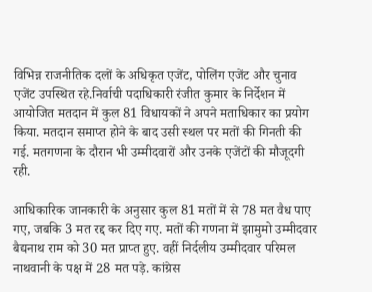विभिन्न राजनीतिक दलों के अधिकृत एजेंट, पोलिंग एजेंट और चुनाव एजेंट उपस्थित रहे.निर्वाची पदाधिकारी रंजीत कुमार के निर्देशन में आयोजित मतदान में कुल 81 विधायकों ने अपने मताधिकार का प्रयोग किया. मतदान समाप्त होने के बाद उसी स्थल पर मतों की गिनती की गई. मतगणना के दौरान भी उम्मीदवारों और उनके एजेंटों की मौजूदगी रही.

आधिकारिक जानकारी के अनुसार कुल 81 मतों में से 78 मत वैध पाए गए, जबकि 3 मत रद्द कर दिए गए. मतों की गणना में झामुमो उम्मीदवार बैद्यनाथ राम को 30 मत प्राप्त हुए. वहीं निर्दलीय उम्मीदवार परिमल नाथवानी के पक्ष में 28 मत पड़े. कांग्रेस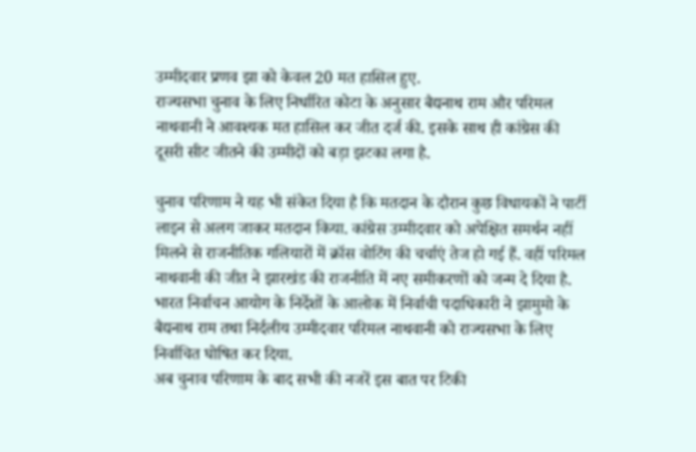उम्मीदवार प्रणव झा को केवल 20 मत हासिल हुए.
राज्यसभा चुनाव के लिए निर्धारित कोटा के अनुसार बैद्यनाथ राम और परिमल नाथवानी ने आवश्यक मत हासिल कर जीत दर्ज की. इसके साथ ही कांग्रेस की दूसरी सीट जीतने की उम्मीदों को बड़ा झटका लगा है.

चुनाव परिणाम ने यह भी संकेत दिया है कि मतदान के दौरान कुछ विधायकों ने पार्टी लाइन से अलग जाकर मतदान किया. कांग्रेस उम्मीदवार को अपेक्षित समर्थन नहीं मिलने से राजनीतिक गलियारों में क्रॉस वोटिंग की चर्चाएं तेज हो गई हैं. वहीं परिमल नाथवानी की जीत ने झारखंड की राजनीति में नए समीकरणों को जन्म दे दिया है.
भारत निर्वाचन आयोग के निर्देशों के आलोक में निर्वाची पदाधिकारी ने झामुमो के बैद्यनाथ राम तथा निर्दलीय उम्मीदवार परिमल नाथवानी को राज्यसभा के लिए निर्वाचित घोषित कर दिया.
अब चुनाव परिणाम के बाद सभी की नजरें इस बात पर टिकी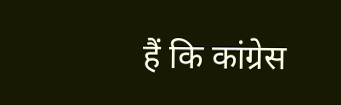हैं कि कांग्रेस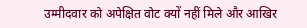उम्मीदवार को अपेक्षित वोट क्यों नहीं मिले और आखिर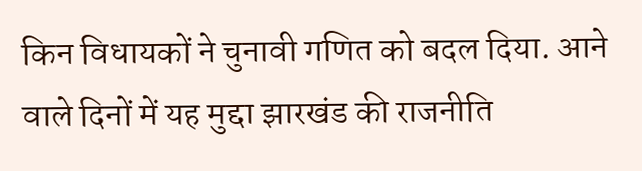किन विधायकों ने चुनावी गणित को बदल दिया. आने वाले दिनों में यह मुद्दा झारखंड की राजनीति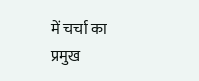में चर्चा का प्रमुख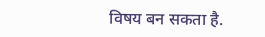विषय बन सकता है.